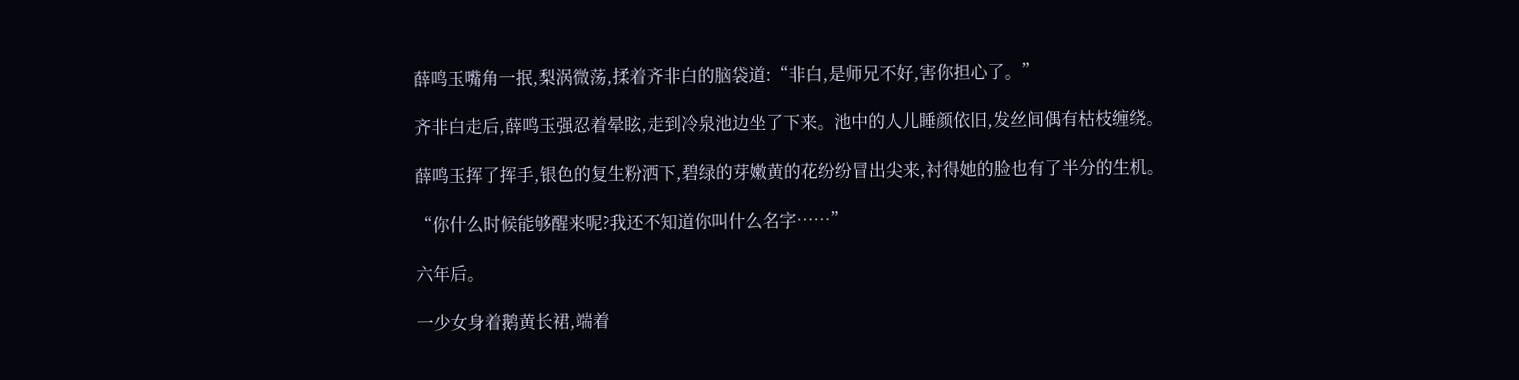薛鸣玉嘴角一抿,梨涡微荡,揉着齐非白的脑袋道:“非白,是师兄不好,害你担心了。”

齐非白走后,薛鸣玉强忍着晕眩,走到冷泉池边坐了下来。池中的人儿睡颜依旧,发丝间偶有枯枝缠绕。

薛鸣玉挥了挥手,银色的复生粉洒下,碧绿的芽嫩黄的花纷纷冒出尖来,衬得她的脸也有了半分的生机。

“你什么时候能够醒来呢?我还不知道你叫什么名字……”

六年后。

一少女身着鹅黄长裙,端着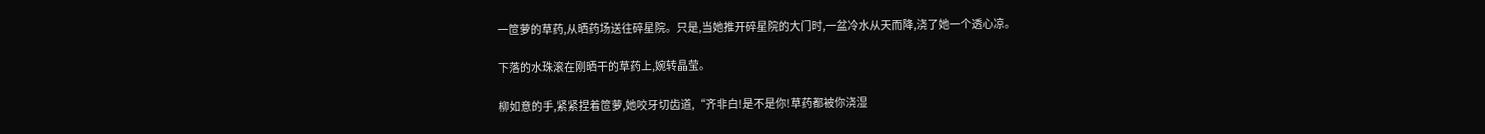一笸萝的草药,从晒药场送往碎星院。只是,当她推开碎星院的大门时,一盆冷水从天而降,浇了她一个透心凉。

下落的水珠滚在刚晒干的草药上,婉转晶莹。

柳如意的手,紧紧捏着笸萝,她咬牙切齿道,“齐非白!是不是你!草药都被你浇湿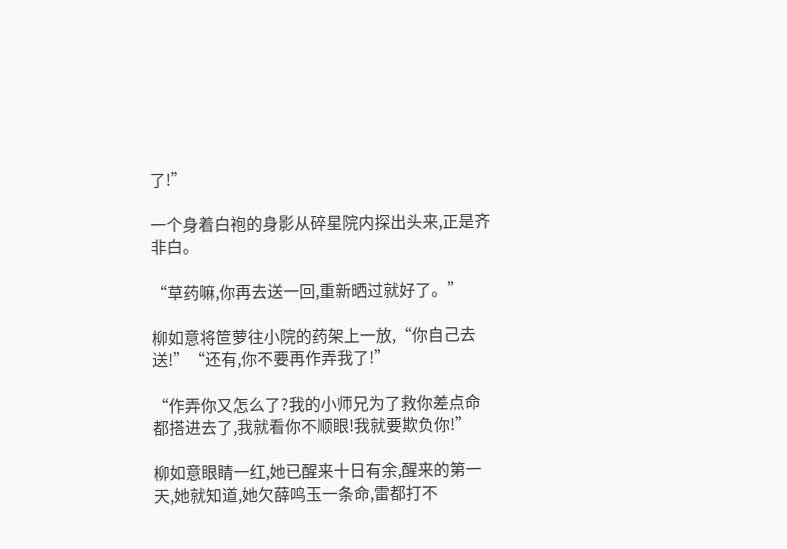了!”

一个身着白袍的身影从碎星院内探出头来,正是齐非白。

“草药嘛,你再去送一回,重新晒过就好了。”

柳如意将笸萝往小院的药架上一放,“你自己去送!”“还有,你不要再作弄我了!”

“作弄你又怎么了?我的小师兄为了救你差点命都搭进去了,我就看你不顺眼!我就要欺负你!”

柳如意眼睛一红,她已醒来十日有余,醒来的第一天,她就知道,她欠薛鸣玉一条命,雷都打不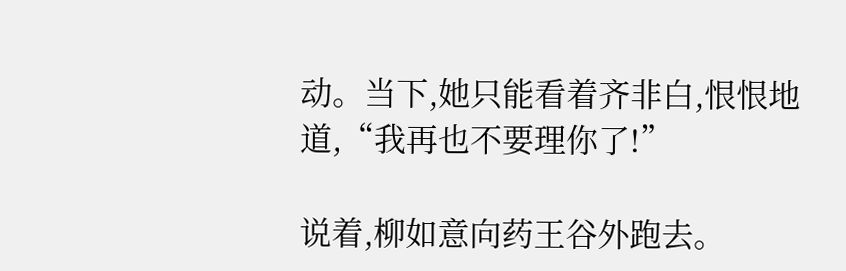动。当下,她只能看着齐非白,恨恨地道,“我再也不要理你了!”

说着,柳如意向药王谷外跑去。